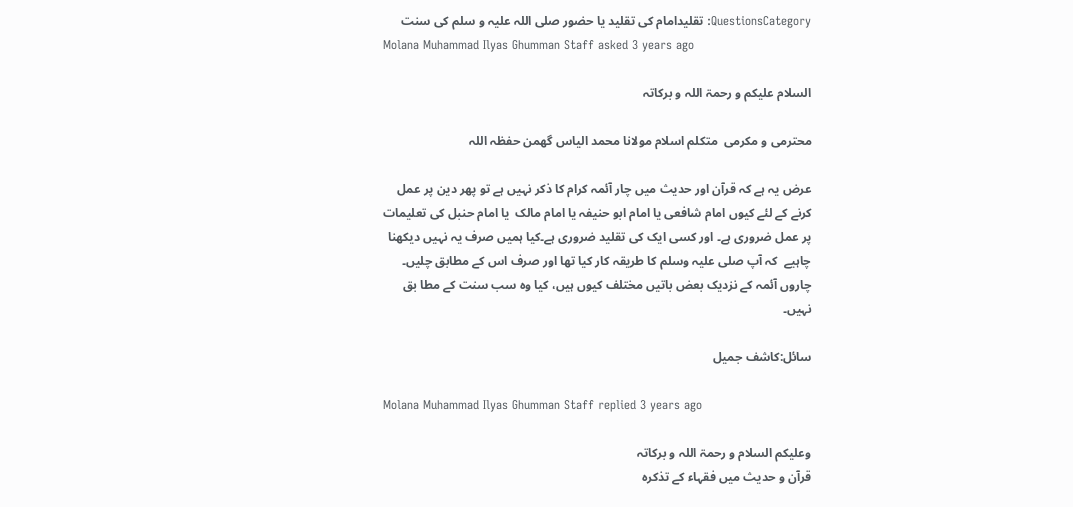QuestionsCategory: تقلیدامام کی تقلید یا حضور صلی اللہ علیہ و سلم کی سنت
Molana Muhammad Ilyas Ghumman Staff asked 3 years ago

السلام علیکم و رحمۃ اللہ و برکاتہ

محترمی و مکرمی  متکلم اسلام مولانا محمد الیاس گھمن حفظہ اللہ

عرض یہ ہے کہ قرآن اور حدیث میں چار آئمہ کرام کا ذکر نہیں ہے تو پھر دین پر عمل کرنے کے لئے کیوں امام شافعی یا امام ابو حنیفہ یا امام مالک  یا امام حنبل کی تعلیمات پر عمل ضروری ہے۔ اور کسی ایک کی تقلید ضروری ہے۔کیا ہمیں صرف یہ نہیں دیکھنا چاہیے  کہ آپ صلی علیہ وسلم کا طریقہ کار کیا تھا اور صرف اس کے مطابق چلیں۔ چاروں آئمہ کے نزدیک بعض باتیں مختلف کیوں ہیں، کیا وہ سب سنت کے مطا بق نہیں۔

سائل:کاشف جمیل

Molana Muhammad Ilyas Ghumman Staff replied 3 years ago

وعلیکم السلام و رحمۃ اللہ و برکاتہ
قرآن و حدیث میں فقہاء کے تذکرہ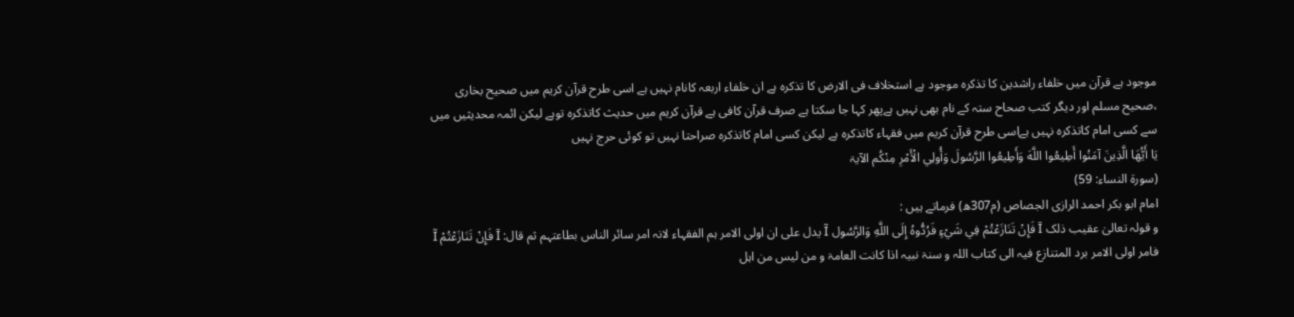موجود ہے قرآن میں خلفاء راشدین کا تذکرہ موجود ہے استخلاف فی الارض کا تذکرہ ہے ان خلفاء اربعہ کانام نہیں ہے اسی طرح قرآن کریم میں صحیح بخاری ،صحیح مسلم اور دیگر کتب صحاح ستہ کے نام بھی نہیں ہےپھر کہا جا سکتا ہے صرف قرآن کافی ہے قرآن کریم میں حدیث کاتذکرہ توہے لیکن ائمہ محدیثیں میں سے کسی امام کاتذکرہ نہیں ہےاسی طرح قرآن کریم میں فقہاء کاتذکرہ ہے لیکن کسی امام کاتذکرہ صراحتا نہیں تو کوئی حرج نہیں
يَا أَيُّهَا الَّذِينَ آمَنُوا أَطِيعُوا اللَّهَ وَأَطِيعُوا الرَّسُولَ وَأُولِي الْأَمْرِ مِنْكُم الآیۃ
(سورۃ النساء: 59)
امام ابو بکر احمد الرازی الجصاص (م307ھ) فرماتے ہیں :
و قولہ تعالیٰ عقیب ذلک Ī فَإِنْ تَنَازَعْتُمْ فِي شَيْءٍ فَرُدُّوهُ إِلَى اللَّهِ وَالرَّسُول Ĩ یدل علی ان اولی الامر ہم الفقہاء لانہ امر سائر الناس بطاعتہم ثم قال: Ī فَإِنْ تَنَازَعْتُمْ Ĩ فامر اولی الامر برد المتنازع فیہ الی کتاب اللہ و سنۃ نبیہ اذا کانت العامۃ و من لیس من اہل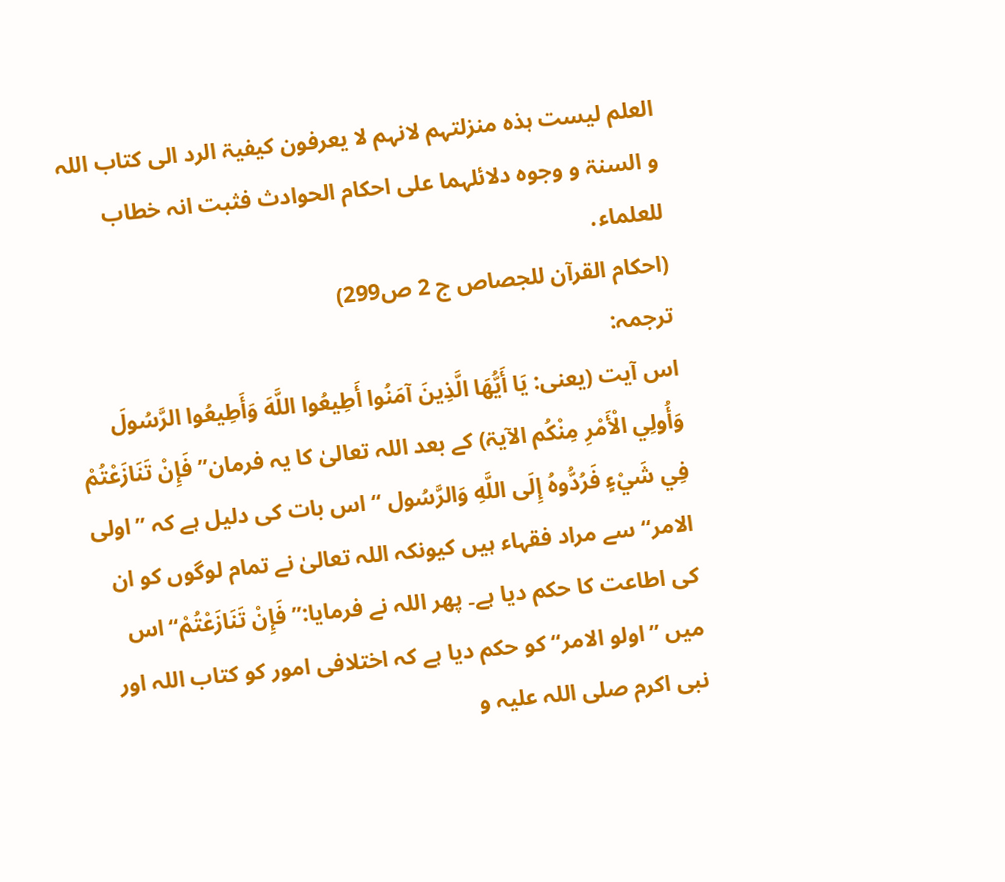العلم لیست ہذہ منزلتہم لانہم لا یعرفون کیفیۃ الرد الی کتاب اللہ و السنۃ و وجوہ دلائلہما علی احکام الحوادث فثبت انہ خطاب للعلماء․
(احکام القرآن للجصاص ج 2 ص299)
ترجمہ:
اس آیت (یعنی: يَا أَيُّهَا الَّذِينَ آمَنُوا أَطِيعُوا اللَّهَ وَأَطِيعُوا الرَّسُولَ وَأُولِي الْأَمْرِ مِنْكُم الآیۃ) کے بعد اللہ تعالیٰ کا یہ فرمان”فَإِنْ تَنَازَعْتُمْ فِي شَيْءٍ فَرُدُّوهُ إِلَى اللَّهِ وَالرَّسُول “ اس بات کی دلیل ہے کہ ”اولی الامر“ سے مراد فقہاء ہیں کیونکہ اللہ تعالیٰ نے تمام لوگوں کو ان کی اطاعت کا حکم دیا ہے۔ پھر اللہ نے فرمایا:”فَإِنْ تَنَازَعْتُمْ“اس میں ”اولو الامر“ کو حکم دیا ہے کہ اختلافی امور کو کتاب اللہ اور نبی اکرم صلی اللہ علیہ و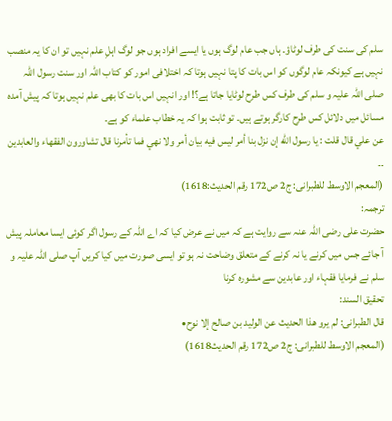سلم کی سنت کی طرف لوٹاؤ۔ ہاں جب عام لوگ ہوں یا ایسے افراد ہوں جو لوگ اہلِ علم نہیں تو ان کا یہ منصب نہیں ہے کیونکہ عام لوگوں کو اس بات کا پتا نہیں ہوتا کہ اختلافی امور کو کتاب اللہ اور سنت رسول اللہ صلی اللہ علیہ و سلم کی طرف کس طرح لوٹایا جاتا ہے؟! اور انہیں اس بات کا بھی علم نہیں ہوتا کہ پیش آمدہ مسائل میں دلائل کس طرح کارگر ہوتے ہیں۔ تو ثابت ہوا کہ یہ خطاب علماء کو ہے۔
عن علي قال قلت : يا رسول الله إن نزل بنا أمر ليس فيه بيان أمر ولا نهي فما تأمرنا قال تشاورون الفقهاء والعابدين ۔۔
(المعجم الاوسط للطبرانی: ج2 ص172 رقم الحدیث:1618)
ترجمہ:
حضرت علی رضی اللہ عنہ سے روایت ہے کہ میں نے عرض کیا کہ اے اللہ کے رسول اگر کوئی ایسا معاملہ پیش آ جائے جس میں کرنے یا نہ کرنے کے متعلق وضاحت نہ ہو تو ایسی صورت میں کیا کریں آپ صلی اللہ علیہ و سلم نے فرمایا فقہاء اور عابدین سے مشورہ کرنا
تحقیق السند:
قال الطبرانی: لم يرو هذا الحديث عن الوليد بن صالح إلا نوح•
(المعجم الاوسط للطبرانی: ج2 ص172 رقم الحدیث1618)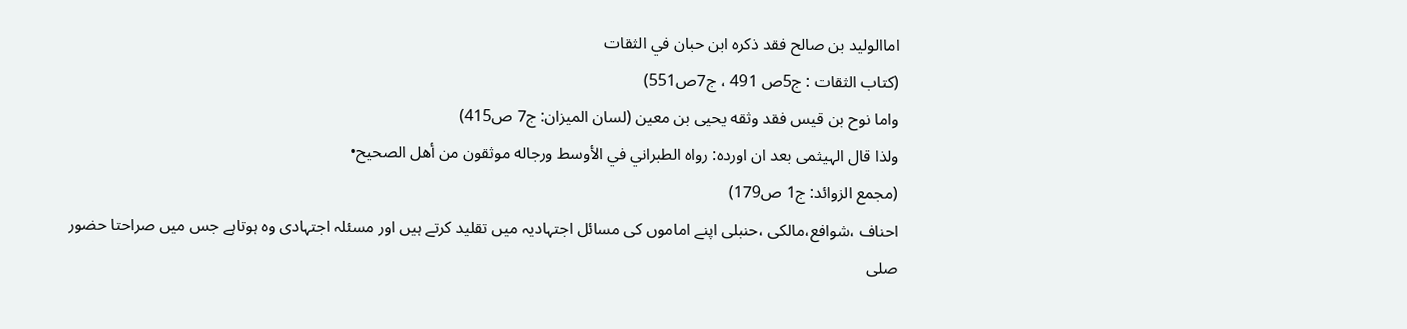اماالولید بن صالح فقد ذكره ابن حبان في الثقات
(کتاب الثقات : ج5ص 491 ، ج7ص551)
واما نوح بن قيس فقد وثقه يحيى بن معين (لسان المیزان: ج7 ص415)
ولذا قال الہیثمی بعد ان اوردہ: رواه الطبراني في الأوسط ورجاله موثقون من أهل الصحيح•
(مجمع الزوائد: ج1 ص179)
احناف ،شوافع،مالکی ،حنبلی اپنے اماموں کی مسائل اجتہادیہ میں تقلید کرتے ہیں اور مسئلہ اجتہادی وہ ہوتاہے جس میں صراحتا حضور صلی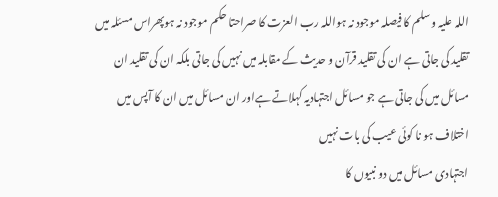اللہ علیہ وسلم کا فیصلہ موجود نہ ہواللہ رب العزت کا صراحتا حکم موجود نہ ہوپھراس مسئلہ میں تقلید کی جاتی ہے ان کی تقلید قرآن و حدیث کے مقابلہ میں نہیں کی جاتی بلکہ ان کی تقلید ان مسائل میں کی جاتی ہے جو مسائل اجتہادیہ کہلاتے ہےاور ان مسائل میں ان کا آپس میں اختلاف ہو نا کوئی عیب کی بات نہیں
اجتہادی مسائل میں دو نبیوں کا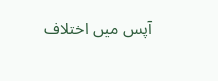آپس میں اختلاف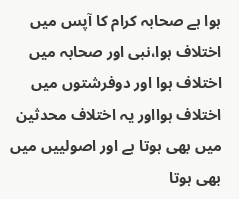ہوا ہے صحابہ کرام کا آپس میں اختلاف ہوا،نبی اور صحابہ میں اختلاف ہوا اور دوفرشتوں میں اختلاف ہوااور یہ اختلاف محدثین میں بھی ہوتا ہے اور اصولییں میں بھی ہوتا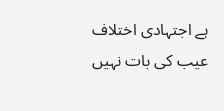ہے اجتہادی اختلاف عیب کی بات نہیں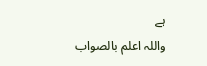ہے
واللہ اعلم بالصواب